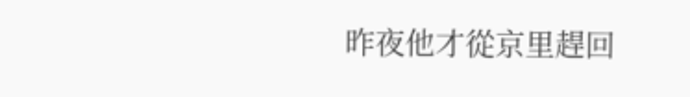昨夜他才從京里趕回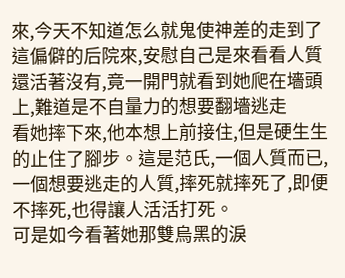來,今天不知道怎么就鬼使神差的走到了這偏僻的后院來,安慰自己是來看看人質還活著沒有,竟一開門就看到她爬在墻頭上,難道是不自量力的想要翻墻逃走
看她摔下來,他本想上前接住,但是硬生生的止住了腳步。這是范氏,一個人質而已,一個想要逃走的人質,摔死就摔死了,即便不摔死,也得讓人活活打死。
可是如今看著她那雙烏黑的淚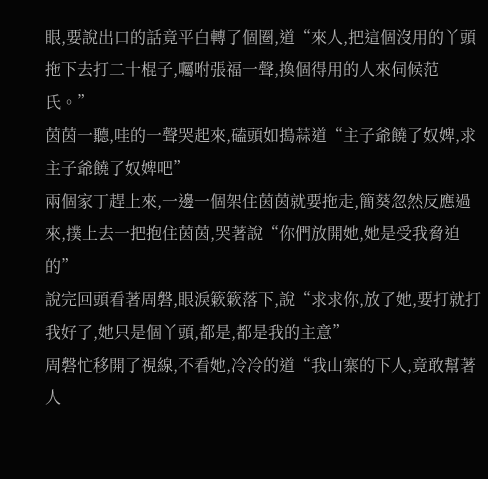眼,要說出口的話竟平白轉了個圈,道“來人,把這個沒用的丫頭拖下去打二十棍子,囑咐張福一聲,換個得用的人來伺候范氏。”
茵茵一聽,哇的一聲哭起來,磕頭如搗蒜道“主子爺饒了奴婢,求主子爺饒了奴婢吧”
兩個家丁趕上來,一邊一個架住茵茵就要拖走,簡葵忽然反應過來,撲上去一把抱住茵茵,哭著說“你們放開她,她是受我脅迫的”
說完回頭看著周磐,眼淚簌簌落下,說“求求你,放了她,要打就打我好了,她只是個丫頭,都是,都是我的主意”
周磐忙移開了視線,不看她,冷冷的道“我山寨的下人,竟敢幫著人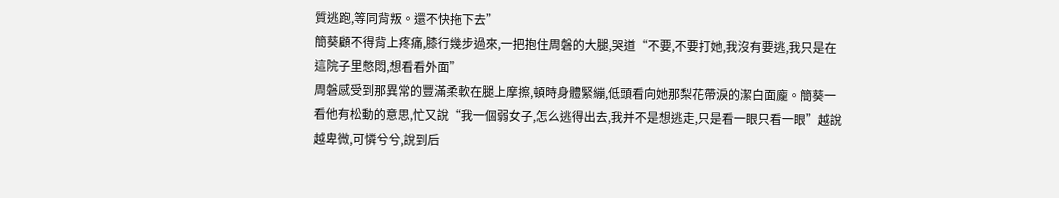質逃跑,等同背叛。還不快拖下去”
簡葵顧不得背上疼痛,膝行幾步過來,一把抱住周磐的大腿,哭道“不要,不要打她,我沒有要逃,我只是在這院子里憋悶,想看看外面”
周磐感受到那異常的豐滿柔軟在腿上摩擦,頓時身體緊繃,低頭看向她那梨花帶淚的潔白面龐。簡葵一看他有松動的意思,忙又說“我一個弱女子,怎么逃得出去,我并不是想逃走,只是看一眼只看一眼”越說越卑微,可憐兮兮,說到后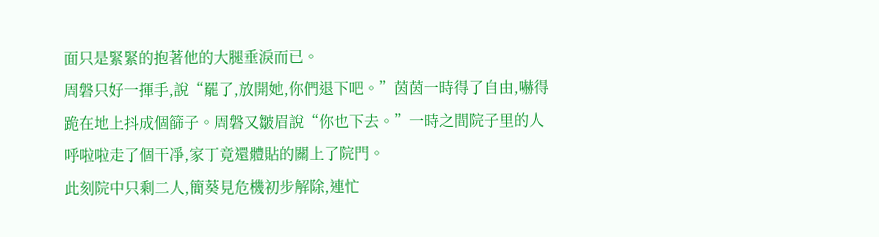面只是緊緊的抱著他的大腿垂淚而已。
周磐只好一揮手,說“罷了,放開她,你們退下吧。”茵茵一時得了自由,嚇得跪在地上抖成個篩子。周磐又皺眉說“你也下去。”一時之間院子里的人呼啦啦走了個干凈,家丁竟還體貼的關上了院門。
此刻院中只剩二人,簡葵見危機初步解除,連忙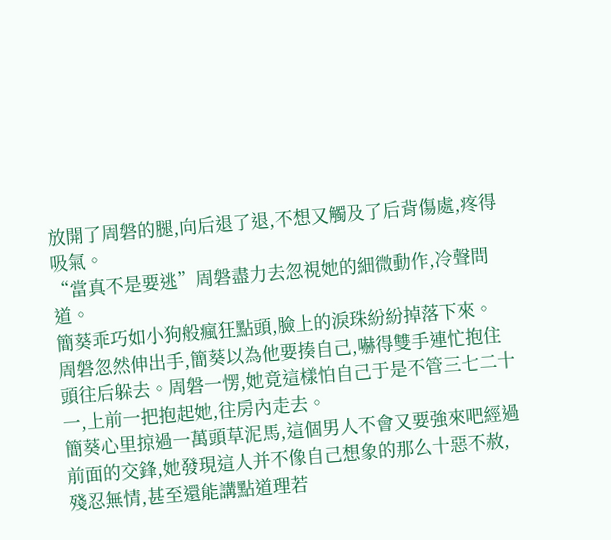放開了周磐的腿,向后退了退,不想又觸及了后背傷處,疼得吸氣。
“當真不是要逃”周磐盡力去忽視她的細微動作,冷聲問道。
簡葵乖巧如小狗般瘋狂點頭,臉上的淚珠紛紛掉落下來。
周磐忽然伸出手,簡葵以為他要揍自己,嚇得雙手連忙抱住頭往后躲去。周磐一愣,她竟這樣怕自己于是不管三七二十一,上前一把抱起她,往房內走去。
簡葵心里掠過一萬頭草泥馬,這個男人不會又要強來吧經過前面的交鋒,她發現這人并不像自己想象的那么十惡不赦,殘忍無情,甚至還能講點道理若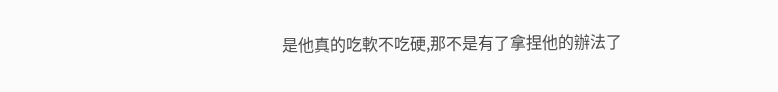是他真的吃軟不吃硬,那不是有了拿捏他的辦法了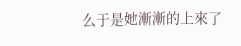么于是她漸漸的上來了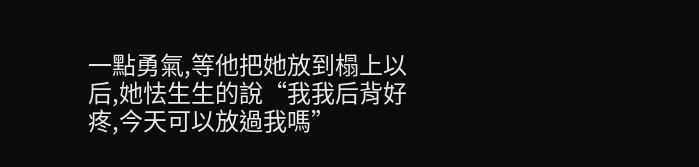一點勇氣,等他把她放到榻上以后,她怯生生的說“我我后背好疼,今天可以放過我嗎”